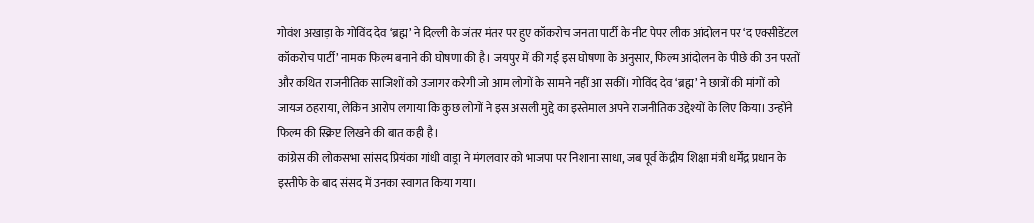गोवंश अखाड़ा के गोविंद देव ‘ब्रह्म’ ने दिल्ली के जंतर मंतर पर हुए कॉकरोच जनता पार्टी के नीट पेपर लीक आंदोलन पर ‘द एक्सीडेंटल कॉकरोच पार्टी’ नामक फिल्म बनाने की घोषणा की है। जयपुर में की गई इस घोषणा के अनुसार, फिल्म आंदोलन के पीछे की उन परतों और कथित राजनीतिक साजिशों को उजागर करेगी जो आम लोगों के सामने नहीं आ सकीं। गोविंद देव ‘ब्रह्म’ ने छात्रों की मांगों को जायज ठहराया, लेकिन आरोप लगाया कि कुछ लोगों ने इस असली मुद्दे का इस्तेमाल अपने राजनीतिक उद्देश्यों के लिए किया। उन्होंने फिल्म की स्क्रिप्ट लिखने की बात कही है।
कांग्रेस की लोकसभा सांसद प्रियंका गांधी वाड्रा ने मंगलवार को भाजपा पर निशाना साधा, जब पूर्व केंद्रीय शिक्षा मंत्री धर्मेंद्र प्रधान के इस्तीफे के बाद संसद में उनका स्वागत किया गया।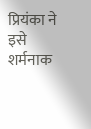प्रियंका ने इसे शर्मनाक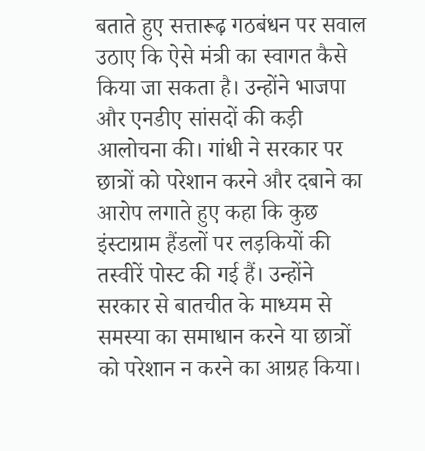बताते हुए सत्तारूढ़ गठबंधन पर सवाल उठाए कि ऐसे मंत्री का स्वागत कैसे किया जा सकता है। उन्होंने भाजपा और एनडीए सांसदों की कड़ी आलोचना की। गांधी ने सरकार पर छात्रों को परेशान करने और दबाने का आरोप लगाते हुए कहा कि कुछ इंस्टाग्राम हैंडलों पर लड़कियों की तस्वीरें पोस्ट की गई हैं। उन्होंने सरकार से बातचीत के माध्यम से समस्या का समाधान करने या छात्रों को परेशान न करने का आग्रह किया।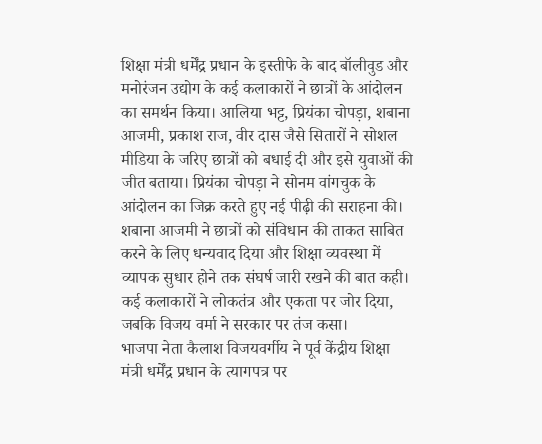शिक्षा मंत्री धर्मेंद्र प्रधान के इस्तीफे के बाद बॉलीवुड और मनोरंजन उद्योग के कई कलाकारों ने छात्रों के आंदोलन का समर्थन किया। आलिया भट्ट, प्रियंका चोपड़ा, शबाना आजमी, प्रकाश राज, वीर दास जैसे सितारों ने सोशल मीडिया के जरिए छात्रों को बधाई दी और इसे युवाओं की जीत बताया। प्रियंका चोपड़ा ने सोनम वांगचुक के आंदोलन का जिक्र करते हुए नई पीढ़ी की सराहना की। शबाना आजमी ने छात्रों को संविधान की ताकत साबित करने के लिए धन्यवाद दिया और शिक्षा व्यवस्था में व्यापक सुधार होने तक संघर्ष जारी रखने की बात कही। कई कलाकारों ने लोकतंत्र और एकता पर जोर दिया, जबकि विजय वर्मा ने सरकार पर तंज कसा।
भाजपा नेता कैलाश विजयवर्गीय ने पूर्व केंद्रीय शिक्षा मंत्री धर्मेंद्र प्रधान के त्यागपत्र पर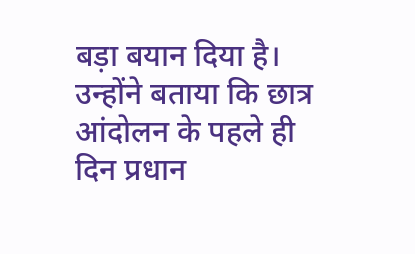बड़ा बयान दिया है। उन्होंने बताया कि छात्र आंदोलन के पहले ही दिन प्रधान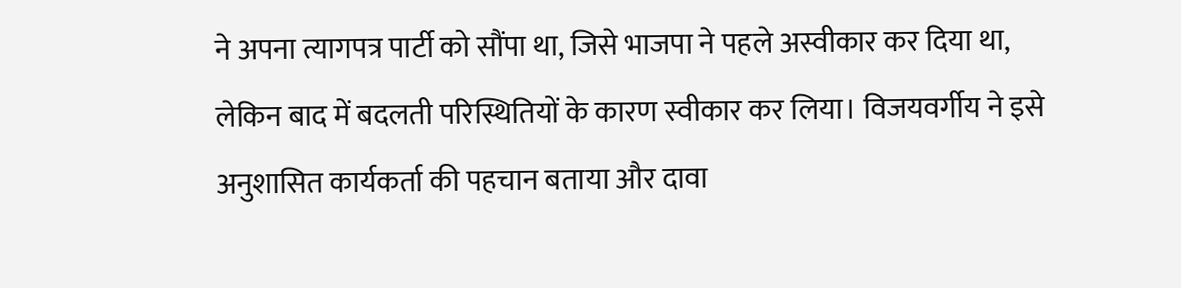ने अपना त्यागपत्र पार्टी को सौंपा था, जिसे भाजपा ने पहले अस्वीकार कर दिया था, लेकिन बाद में बदलती परिस्थितियों के कारण स्वीकार कर लिया। विजयवर्गीय ने इसे अनुशासित कार्यकर्ता की पहचान बताया और दावा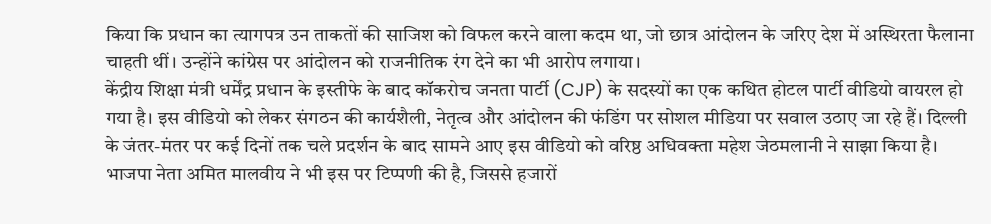किया कि प्रधान का त्यागपत्र उन ताकतों की साजिश को विफल करने वाला कदम था, जो छात्र आंदोलन के जरिए देश में अस्थिरता फैलाना चाहती थीं। उन्होंने कांग्रेस पर आंदोलन को राजनीतिक रंग देने का भी आरोप लगाया।
केंद्रीय शिक्षा मंत्री धर्मेंद्र प्रधान के इस्तीफे के बाद कॉकरोच जनता पार्टी (CJP) के सदस्यों का एक कथित होटल पार्टी वीडियो वायरल हो गया है। इस वीडियो को लेकर संगठन की कार्यशैली, नेतृत्व और आंदोलन की फंडिंग पर सोशल मीडिया पर सवाल उठाए जा रहे हैं। दिल्ली के जंतर-मंतर पर कई दिनों तक चले प्रदर्शन के बाद सामने आए इस वीडियो को वरिष्ठ अधिवक्ता महेश जेठमलानी ने साझा किया है। भाजपा नेता अमित मालवीय ने भी इस पर टिप्पणी की है, जिससे हजारों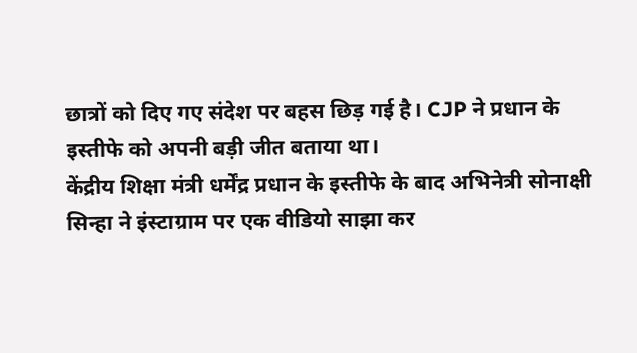छात्रों को दिए गए संदेश पर बहस छिड़ गई है। CJP ने प्रधान के इस्तीफे को अपनी बड़ी जीत बताया था।
केंद्रीय शिक्षा मंत्री धर्मेंद्र प्रधान के इस्तीफे के बाद अभिनेत्री सोनाक्षी सिन्हा ने इंस्टाग्राम पर एक वीडियो साझा कर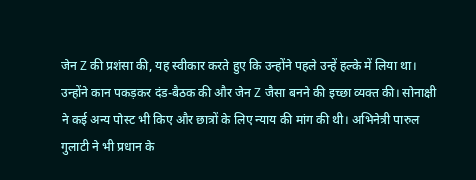जेन Z की प्रशंसा की, यह स्वीकार करते हुए कि उन्होंने पहले उन्हें हल्के में लिया था। उन्होंने कान पकड़कर दंड-बैठक की और जेन Z जैसा बनने की इच्छा व्यक्त की। सोनाक्षी ने कई अन्य पोस्ट भी किए और छात्रों के लिए न्याय की मांग की थी। अभिनेत्री पारुल गुलाटी ने भी प्रधान के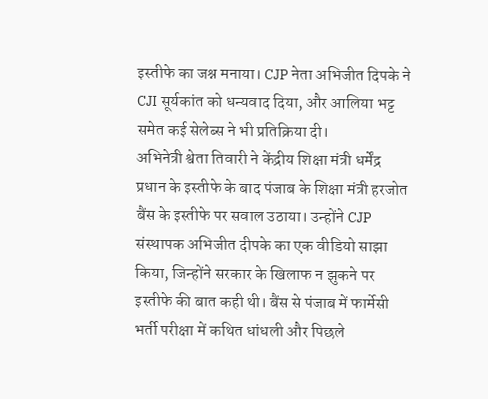इस्तीफे का जश्न मनाया। CJP नेता अभिजीत दिपके ने CJI सूर्यकांत को धन्यवाद दिया, और आलिया भट्ट समेत कई सेलेब्स ने भी प्रतिक्रिया दी।
अभिनेत्री श्वेता तिवारी ने केंद्रीय शिक्षा मंत्री धर्मेंद्र प्रधान के इस्तीफे के बाद पंजाब के शिक्षा मंत्री हरजोत बैंस के इस्तीफे पर सवाल उठाया। उन्होंने CJP संस्थापक अभिजीत दीपके का एक वीडियो साझा किया, जिन्होंने सरकार के खिलाफ न झुकने पर इस्तीफे की बात कही थी। बैंस से पंजाब में फार्मेसी भर्ती परीक्षा में कथित धांधली और पिछले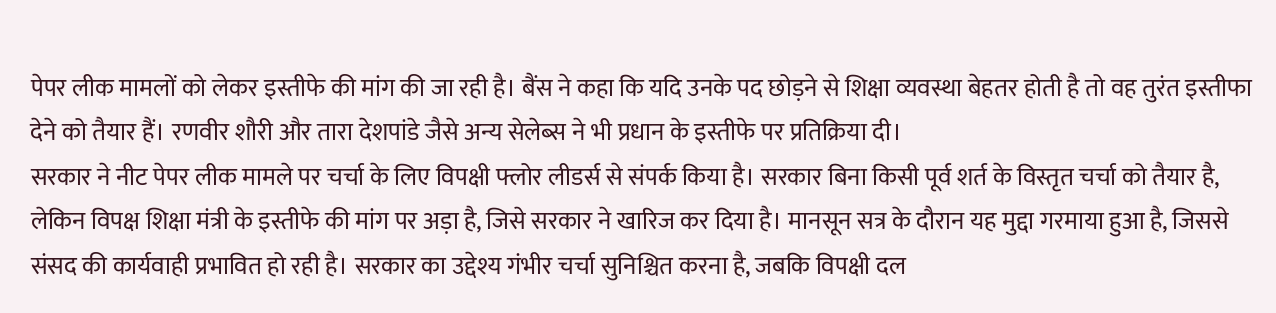पेपर लीक मामलों को लेकर इस्तीफे की मांग की जा रही है। बैंस ने कहा कि यदि उनके पद छोड़ने से शिक्षा व्यवस्था बेहतर होती है तो वह तुरंत इस्तीफा देने को तैयार हैं। रणवीर शौरी और तारा देशपांडे जैसे अन्य सेलेब्स ने भी प्रधान के इस्तीफे पर प्रतिक्रिया दी।
सरकार ने नीट पेपर लीक मामले पर चर्चा के लिए विपक्षी फ्लोर लीडर्स से संपर्क किया है। सरकार बिना किसी पूर्व शर्त के विस्तृत चर्चा को तैयार है, लेकिन विपक्ष शिक्षा मंत्री के इस्तीफे की मांग पर अड़ा है, जिसे सरकार ने खारिज कर दिया है। मानसून सत्र के दौरान यह मुद्दा गरमाया हुआ है, जिससे संसद की कार्यवाही प्रभावित हो रही है। सरकार का उद्देश्य गंभीर चर्चा सुनिश्चित करना है, जबकि विपक्षी दल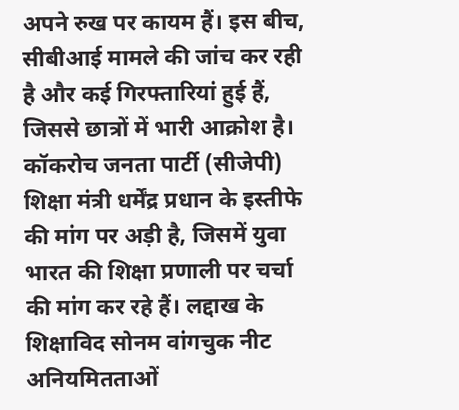अपने रुख पर कायम हैं। इस बीच, सीबीआई मामले की जांच कर रही है और कई गिरफ्तारियां हुई हैं, जिससे छात्रों में भारी आक्रोश है।
कॉकरोच जनता पार्टी (सीजेपी) शिक्षा मंत्री धर्मेंद्र प्रधान के इस्तीफे की मांग पर अड़ी है, जिसमें युवा भारत की शिक्षा प्रणाली पर चर्चा की मांग कर रहे हैं। लद्दाख के शिक्षाविद सोनम वांगचुक नीट अनियमितताओं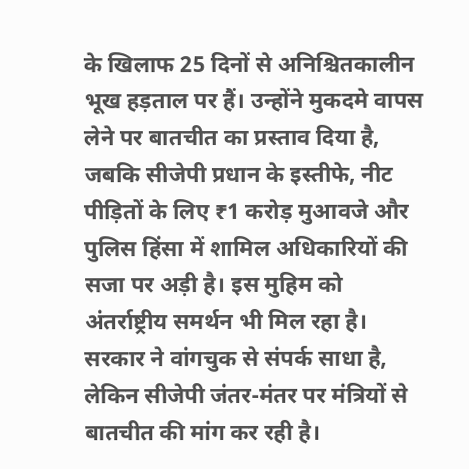के खिलाफ 25 दिनों से अनिश्चितकालीन भूख हड़ताल पर हैं। उन्होंने मुकदमे वापस लेने पर बातचीत का प्रस्ताव दिया है, जबकि सीजेपी प्रधान के इस्तीफे, नीट पीड़ितों के लिए ₹1 करोड़ मुआवजे और पुलिस हिंसा में शामिल अधिकारियों की सजा पर अड़ी है। इस मुहिम को अंतर्राष्ट्रीय समर्थन भी मिल रहा है। सरकार ने वांगचुक से संपर्क साधा है, लेकिन सीजेपी जंतर-मंतर पर मंत्रियों से बातचीत की मांग कर रही है।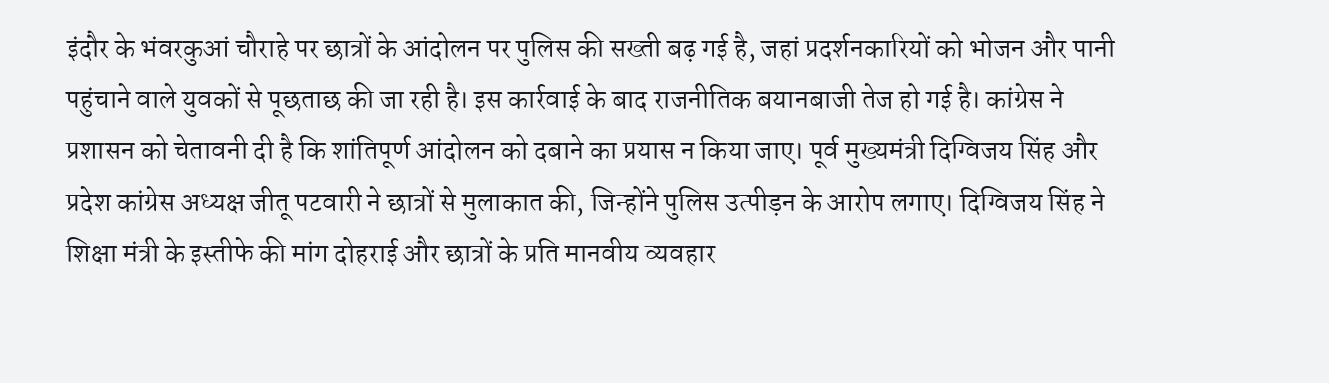इंदौर के भंवरकुआं चौराहे पर छात्रों के आंदोलन पर पुलिस की सख्ती बढ़ गई है, जहां प्रदर्शनकारियों को भोजन और पानी पहुंचाने वाले युवकों से पूछताछ की जा रही है। इस कार्रवाई के बाद राजनीतिक बयानबाजी तेज हो गई है। कांग्रेस ने प्रशासन को चेतावनी दी है कि शांतिपूर्ण आंदोलन को दबाने का प्रयास न किया जाए। पूर्व मुख्यमंत्री दिग्विजय सिंह और प्रदेश कांग्रेस अध्यक्ष जीतू पटवारी ने छात्रों से मुलाकात की, जिन्होंने पुलिस उत्पीड़न के आरोप लगाए। दिग्विजय सिंह ने शिक्षा मंत्री के इस्तीफे की मांग दोहराई और छात्रों के प्रति मानवीय व्यवहार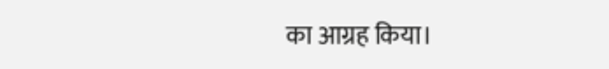का आग्रह किया।